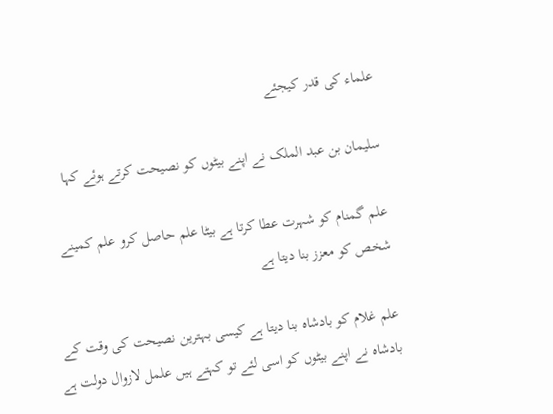علماء کی قدر کیجئے

سلیمان بن عبد الملک نے اپنے بیٹوں کو نصیحت کرتے ہوئے کہا

علم گمنام کو شہرت عطا کرتا ہے بیٹا علم حاصل کرو علم کمینے شخص کو معزز بنا دیتا ہے

علم غلام کو بادشاہ بنا دیتا ہے کیسی بہترین نصیحت کی وقت کے بادشاہ نے اپنے بیٹوں کو اسی لئے تو کہتے ہیں علمل لازوال دولت ہے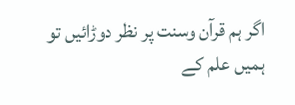اگر ہم قرآن وسنت پر نظر دوڑائیں تو ہمیں علم کے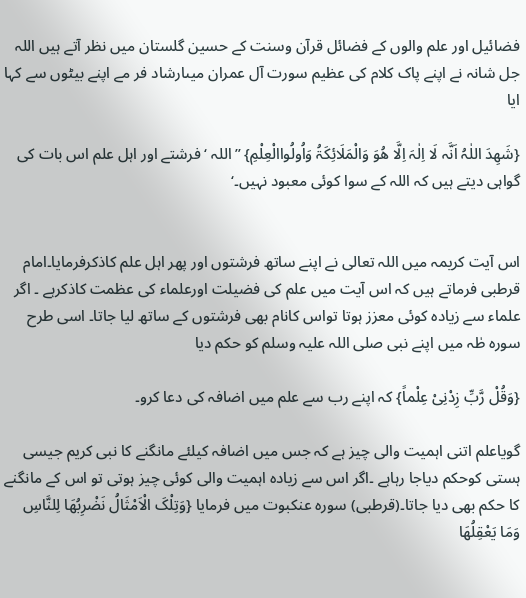فضائیل اور علم والوں کے فضائل قرآن وسنت کے حسین گلستان میں نظر آتے ہیں اللہ جل شانہ نے اپنے پاک کلام کی عظیم سورت آل عمران میںارشاد فر مے اپنے بیٹوں سے کہا ایا

{شَھِدَ اللٰہُ اَنَّہ لَا اِلٰہَ اِلَّا ھُوَ وَالْمَلَائِکَۃُ وَاُولُواالْعِلْمِ} ’’اللہ ‘ فرشتے اور اہل علم اس بات کی گواہی دیتے ہیں کہ اللہ کے سوا کوئی معبود نہیں۔‘


اس آیت کریمہ میں اللہ تعالی نے اپنے ساتھ فرشتوں اور پھر اہل علم کاذکرفرمایا۔امام قرطبی فرماتے ہیں کہ اس آیت میں علم کی فضیلت اورعلماء کی عظمت کاذکرہے ۔ اگر علماء سے زیادہ کوئی معزز ہوتا تواس کانام بھی فرشتوں کے ساتھ لیا جاتا۔ اسی طرح سورہ طٰہ میں اپنے نبی صلی اللہ علیہ وسلم کو حکم دیا

{وَقُلْ رَّبِّ زِدْنِیْ عِلْماً} کہ اپنے رب سے علم میں اضافہ کی دعا کرو۔

گویاعلم اتنی اہمیت والی چیز ہے کہ جس میں اضافہ کیلئے مانگنے کا نبی کریم جیسی ہستی کوحکم دیاجا رہاہے ۔اگر اس سے زیادہ اہمیت والی کوئی چیز ہوتی تو اس کے مانگنے کا حکم بھی دیا جاتا۔(قرطبی) سورہ عنکبوت میں فرمایا {وَتِلْکَ الْاَمْثَالُ نَضْرِبُھَا لِلنَّاسِ وَمَا یَعْقِلُھَا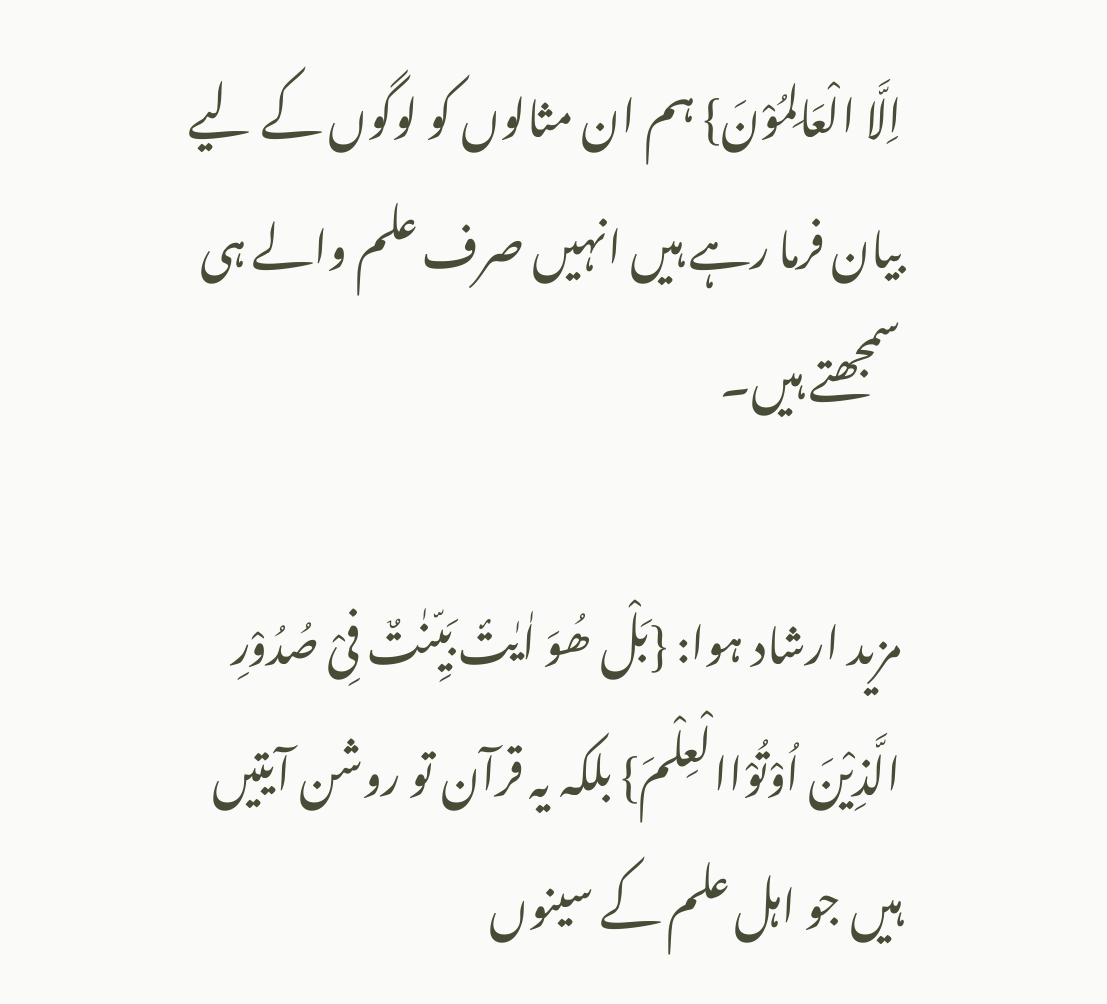اِلَّا الْعَالِمُوْنَ} ہم ان مثالوں کو لوگوں کے لیے بیان فرما رہے ہیں انہیں صرف علم والے ہی سمجھتے ہیں۔

مزید ارشاد ہوا: {بَلْ ھُوَ اٰیٰتٔ بَیِّنٰتٌ فِیْ صُدُوْرِ الَّذِیْنَ اُوْتُوْاالْعِلْمَ} بلکہ یہ قرآن تو روشن آیتیں ہیں جو اہل علم کے سینوں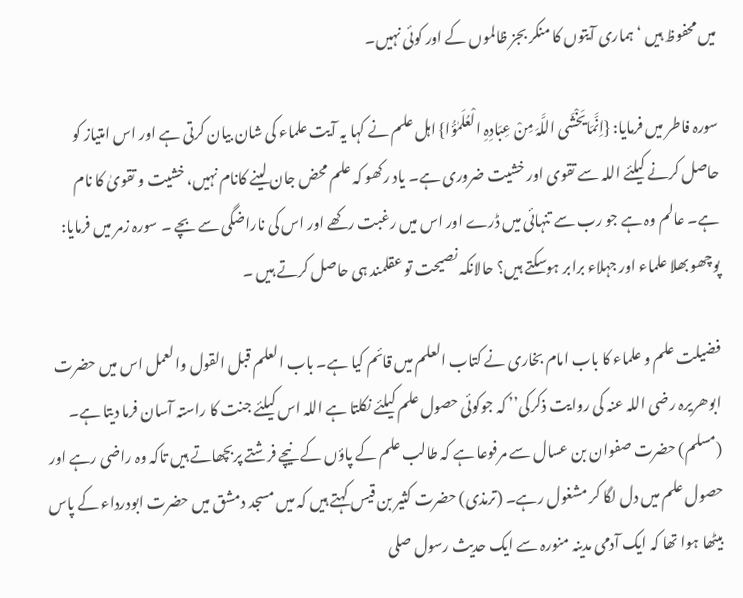میں محفوظ ہیں ‘ہماری آیتوں کا منکر بجز ظالموں کے اور کوئی نہیں۔

سورہ فاطر میں فرمایا: {اِنَّمَایَخْشَی اللَّہَ مِنْ عِبَادِہِ الْعُلَمٰؤُا} اہل علم نے کہا یہ آیت علماء کی شان بیان کرتی ہے اور اس امتیاز کو حاصل کرنے کیلئے اللہ سے تقوی اور خشیت ضروری ہے۔ یاد رکھو کہ علم محض جان لینے کانام نہیں، خشیت و تقویٰ کا نام ہے۔ عالم وہ ہے جو رب سے تنہائی میں ڈرے اور اس میں رغبت رکھے اور اس کی ناراضگی سے بچے ۔ سورہ زمر میں فرمایا: پوچھو بھلا علماء اور جہلاء برابر ہوسکتے ہیں؟ حالانکہ نصیحت تو عقلمند ہی حاصل کرتے ہیں ۔

فضیلت علم و علماء کا باب امام بخاری نے کتاب العلم میں قائم کیا ہے۔ باب العلم قبل القول والعمل اس میں حضرت ابوھریرہ رضی اللہ عنہ کی روایت ذکرکی’’ کہ جوکوئی حصول علم کیلئے نکلتا ہے اللہ اس کیلئے جنت کا راستہ آسان فرما دیتا ہے۔ (مسلم) حضرت صفوان بن عسال سے مرفوعا ہے کہ طالب علم کے پاؤں کے نیچے فرشتے پربچھاتے ہیں تاکہ وہ راضی رہے اور حصول علم میں دل لگا کر مشغول رہے۔ (ترمذی) حضرت کثیر بن قیس کہتے ہیں کہ میں مسجد دمشق میں حضرت ابودرداء کے پاس بیٹھا ہوا تھا کہ ایک آدمی مدینہ منورہ سے ایک حدیث رسول صلی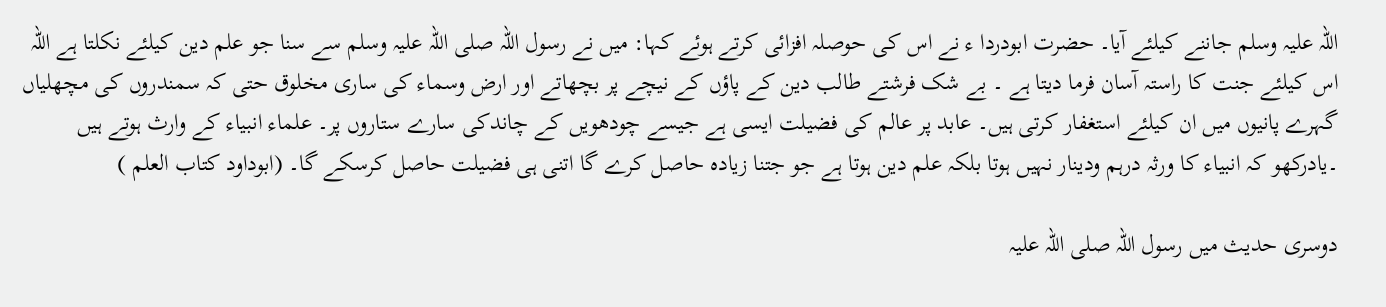اللہ علیہ وسلم جاننے کیلئے آیا۔ حضرت ابودردا ء نے اس کی حوصلہ افزائی کرتے ہوئے کہا: میں نے رسول اللہ صلی اللہ علیہ وسلم سے سنا جو علم دین کیلئے نکلتا ہے اللہ اس کیلئے جنت کا راستہ آسان فرما دیتا ہے ۔ بے شک فرشتے طالب دین کے پاؤں کے نیچے پر بچھاتے اور ارض وسماء کی ساری مخلوق حتی کہ سمندروں کی مچھلیاں گہرے پانیوں میں ان کیلئے استغفار کرتی ہیں۔ عابد پر عالم کی فضیلت ایسی ہے جیسے چودھویں کے چاندکی سارے ستاروں پر۔ علماء انبیاء کے وارث ہوتے ہیں ۔یادرکھو کہ انبیاء کا ورثہ درہم ودینار نہیں ہوتا بلکہ علم دین ہوتا ہے جو جتنا زیادہ حاصل کرے گا اتنی ہی فضیلت حاصل کرسکے گا۔ (ابوداود کتاب العلم )

دوسری حدیث میں رسول اللہ صلی اللہ علیہ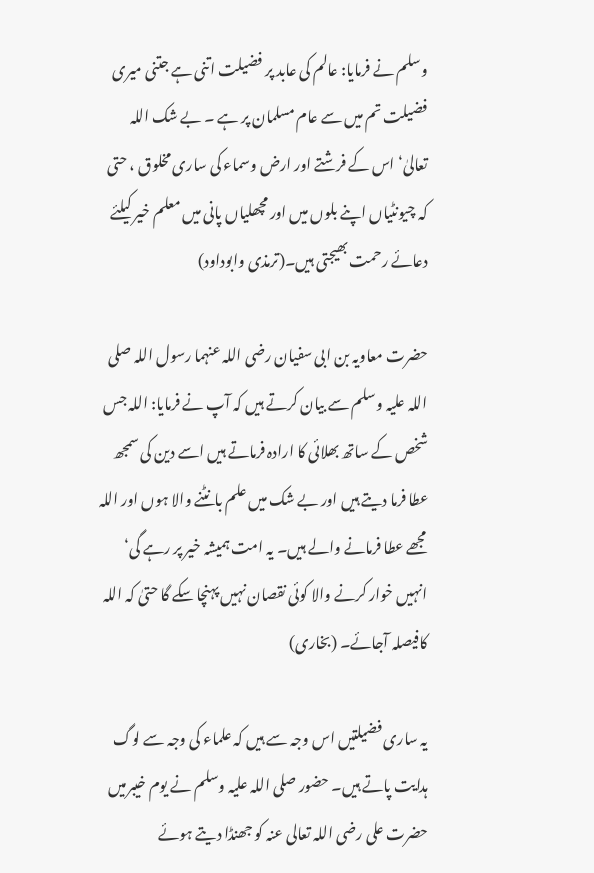وسلم نے فرمایا: عالم کی عابد پر فضیلت اتنی ہے جتنی میری فضیلت تم میں سے عام مسلمان پر ہے ۔ بے شک اللہ تعالیٰ‘ اس کے فرشتے اور ارض وسماء کی ساری مخلوق ، حتی کہ چیونٹیاں اپنے بلوں میں اور مچھلیاں پانی میں معلم خیر کیلئے دعائے رحمت بھیجتی ہیں۔(ترمذی وابوداود)

حضرت معاویہ بن ابی سفیان رضی اللہ عنہما رسول اللہ صلی اللہ علیہ وسلم سے بیان کرتے ہیں کہ آپ نے فرمایا: اللہ جس شخص کے ساتھ بھلائی کا ارادہ فرماتے ہیں اسے دین کی سمجھ عطا فرما دیتے ہیں اور بے شک میں علم بانٹنے والا ہوں اور اللہ مجھے عطا فرمانے والے ہیں۔ یہ امت ہمیشہ خیر پر رہے گی‘ انہیں خوار کرنے والا کوئی نقصان نہیں پہنچا سکے گا حتیٰ کہ اللہ کافیصلہ آجائے۔ (بخاری)

یہ ساری فضیلتیں اس وجہ سے ہیں کہ علماء کی وجہ سے لوگ ہدایت پاتے ہیں۔ حضور صلی اللہ علیہ وسلم نے یوم خیبرمیں حضرت علی رضی اللہ تعالی عنہ کو جھنڈا دیتے ہوئے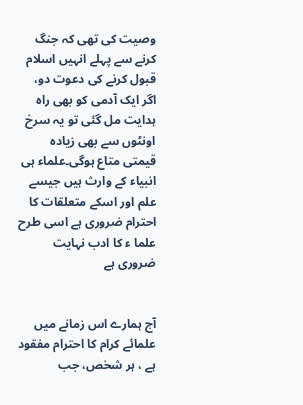وصیت کی تھی کہ جنگ کرنے سے پہلے انہیں اسلام قبول کرنے کی دعوت دو، اگر ایک آدمی کو بھی راہ ہدایت مل گئی تو یہ سرخ اونٹوں سے بھی زیادہ قیمتی متاع ہوگی۔علماء ہی انبیاء کے وارث ہیں جیسے علم اور اسکے متعلقات کا احترام ضروری ہے اسی طرح علما ء کا ادب نہایت  ضروری ہے


آج ہمارے اس زمانے میں علمائے کرام کا احترام مفقود ہے ، ہر شخص، جب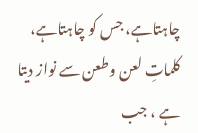چاہتاہے، جس کو چاہتاہے، کلماتِ لعن وطعن سے نواز دیتا ہے ، جب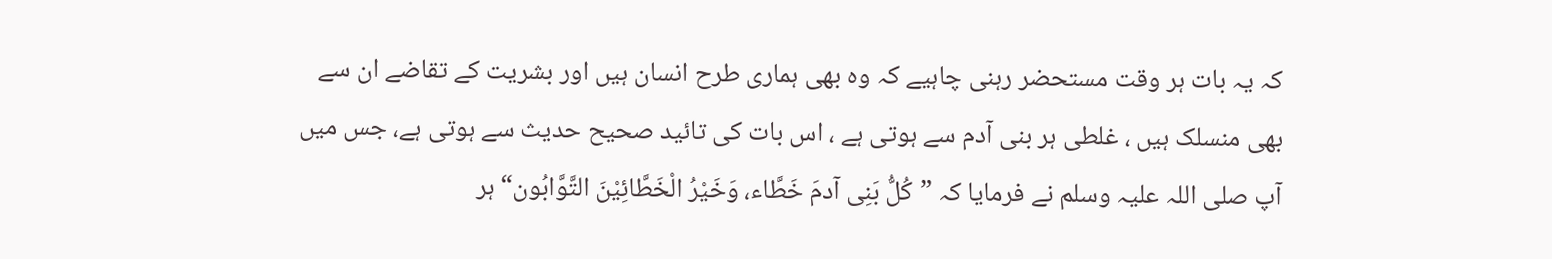کہ یہ بات ہر وقت مستحضر رہنی چاہیے کہ وہ بھی ہماری طرح انسان ہیں اور بشریت کے تقاضے ان سے بھی منسلک ہیں ، غلطی ہر بنی آدم سے ہوتی ہے ، اس بات کی تائید صحیح حدیث سے ہوتی ہے، جس میں آپ صلی اللہ علیہ وسلم نے فرمایا کہ ”کُلُّ بَنِی آدمَ خَطَّاء، وَخَیْرُ الْخَطَّائِیْنَ التَّوَّابُون“ ہر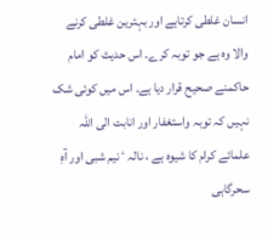انسان غلطی کرتاہے اور بہترین غلطی کرنے والا وہ ہے جو توبہ کرے۔ اس حدیث کو امام حاکمنے صحیح قرار دیا ہے۔ اس میں کوئی شک نہیں کہ توبہ واستغفار اور انابت الی اللہ علمائے کرام کا شیوہ ہے ، نالہ ٴ نیم شبی اور آہِ سحرگاہی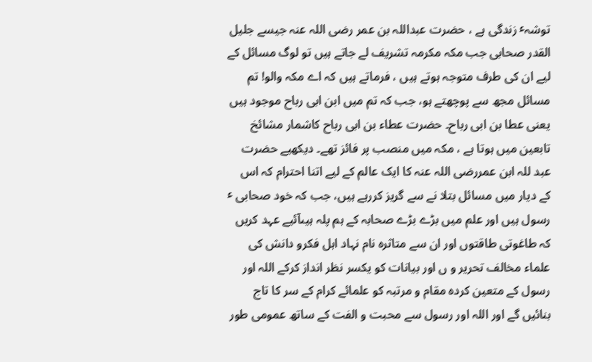توشہٴ زندگی ہے ، حضرت عبداللہ بن عمر رضی اللہ عنہ جیسے جلیل القدر صحابی جب مکہ مکرمہ تشریف لے جاتے ہیں تو لوگ مسائل کے لیے ان کی طرف متوجہ ہوتے ہیں ، فرماتے ہیں کہ اے مکہ والو! تم مسائل مجھ سے پوچھتے ہو، جب کہ تم میں ابن ابی رباح موجود ہیں یعنی عطا بن ابی رباح۔ حضرت عطاء بن ابی رباح کاشمار مشائخ تابعین میں ہوتا ہے ، مکہ میں منصب پر فائز تھے۔ دیکھیے حضرت عبد للہ ابن عمررضی اللہ عنہ کا ایک عالم کے لیے اتنا احترام کہ اس کے دیار میں مسائل بتلا نے سے گریز کررہے ہیں، جب کہ خود صحابی ٴ رسول ہیں اور علم میں بڑے بڑے صحابہ کے ہم پلہ ہیںآئیے عہد کریں کہ طاغوتی طاقتوں اور ان سے متاثرہ نام نہاد اہل فکرو دانش کی علماء مخالف تحریر و ں اور بیانات کو یکسر نظر انداز کرکے اللہ اور رسول کے متعین کردہ مقام و مرتبہ کو علمائے کرام کے سر کا تاج بنائیں گے اور اللہ اور رسول سے محبت و الفت کے ساتھ عمومی طور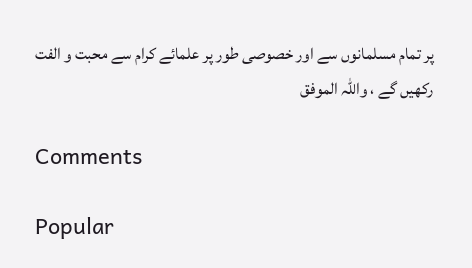پر تمام مسلمانوں سے اور خصوصی طور پر علمائے کرام سے محبت و الفت رکھیں گے ، واللہ الموفق

Comments

Popular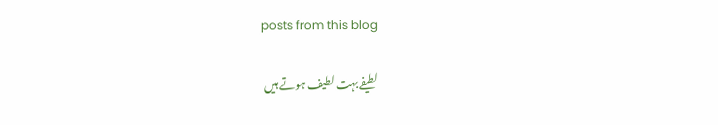posts from this blog

لطیفے بہت لطیف ہوتے ہیں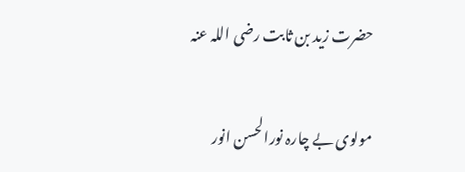حضرت زید بن ثابت رضی اللہ عنہ

مولوی بے چارہ نورالحسن انور